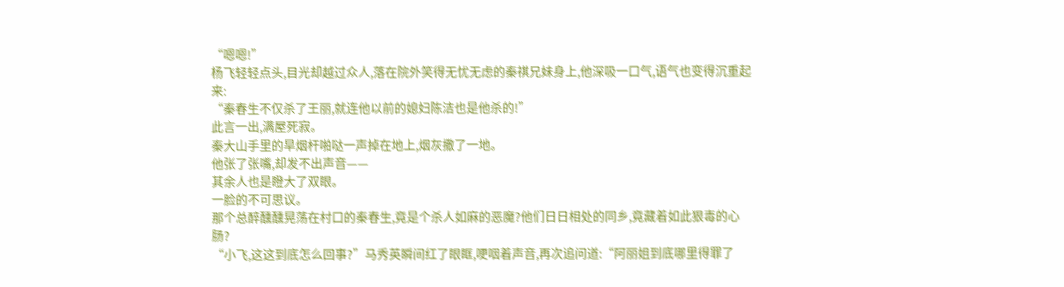“嗯嗯!”
杨飞轻轻点头,目光却越过众人,落在院外笑得无忧无虑的秦祺兄妹身上,他深吸一口气,语气也变得沉重起来:
“秦春生不仅杀了王丽,就连他以前的媳妇陈洁也是他杀的!”
此言一出,满屋死寂。
秦大山手里的旱烟杆啪哒一声掉在地上,烟灰撒了一地。
他张了张嘴,却发不出声音——
其余人也是瞪大了双眼。
一脸的不可思议。
那个总醉醺醺晃荡在村口的秦春生,竟是个杀人如麻的恶魔?他们日日相处的同乡,竟藏着如此狠毒的心肠?
“小飞,这这到底怎么回事?”马秀英瞬间红了眼眶,哽咽着声音,再次追问道:“阿丽姐到底哪里得罪了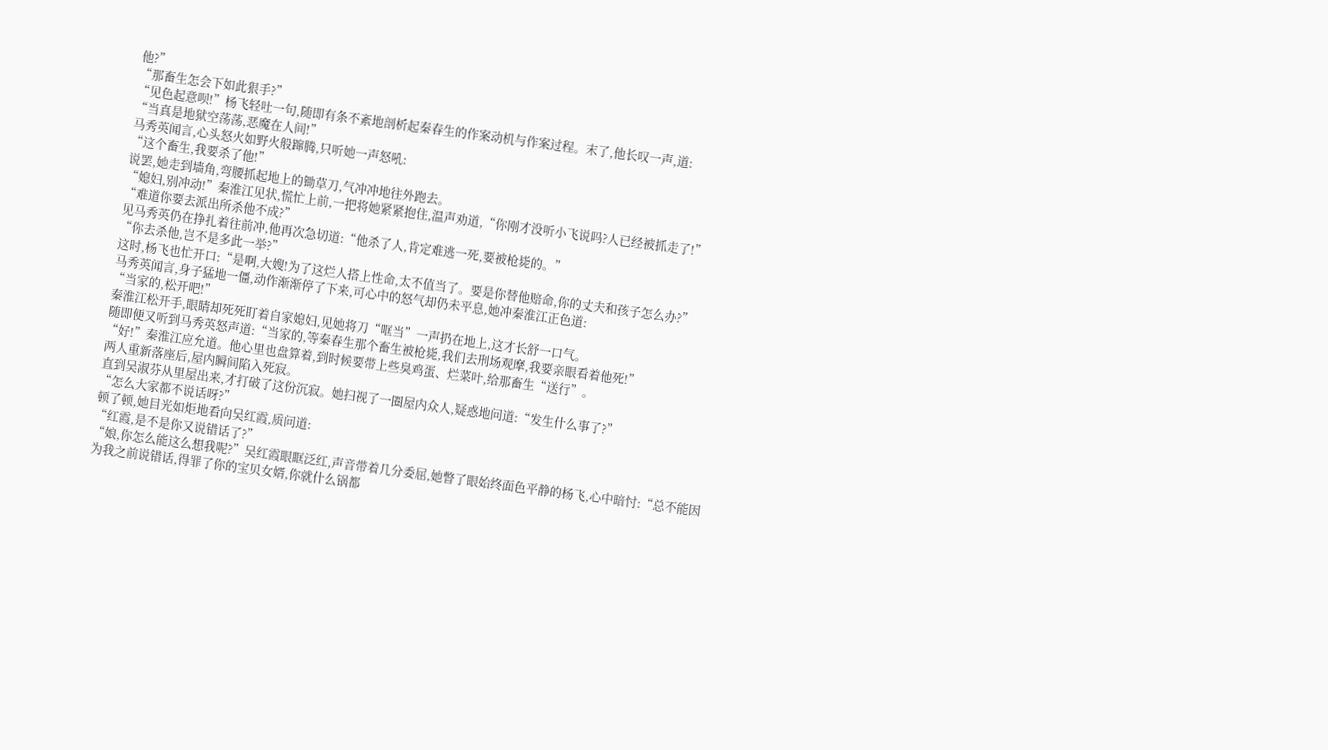他?”
“那畜生怎会下如此狠手?”
“见色起意呗!”杨飞轻吐一句,随即有条不紊地剖析起秦春生的作案动机与作案过程。末了,他长叹一声,道:
“当真是地狱空荡荡,恶魔在人间!”
马秀英闻言,心头怒火如野火般蹿腾,只听她一声怒吼:
“这个畜生,我要杀了他!”
说罢,她走到墙角,弯腰抓起地上的锄草刀,气冲冲地往外跑去。
“媳妇,别冲动!”秦淮江见状,慌忙上前,一把将她紧紧抱住,温声劝道,“你刚才没听小飞说吗?人已经被抓走了!”
“难道你要去派出所杀他不成?”
见马秀英仍在挣扎着往前冲,他再次急切道:“他杀了人,肯定难逃一死,要被枪毙的。”
“你去杀他,岂不是多此一举?”
这时,杨飞也忙开口:“是啊,大嫂!为了这烂人搭上性命,太不值当了。要是你替他赔命,你的丈夫和孩子怎么办?”
马秀英闻言,身子猛地一僵,动作渐渐停了下来,可心中的怒气却仍未平息,她冲秦淮江正色道:
“当家的,松开吧!”
秦淮江松开手,眼睛却死死盯着自家媳妇,见她将刀“哐当”一声扔在地上,这才长舒一口气。
随即便又听到马秀英怒声道:“当家的,等秦春生那个畜生被枪毙,我们去刑场观摩,我要亲眼看着他死!”
“好!”秦淮江应允道。他心里也盘算着,到时候要带上些臭鸡蛋、烂菜叶,给那畜生“送行”。
两人重新落座后,屋内瞬间陷入死寂。
直到吴淑芬从里屋出来,才打破了这份沉寂。她扫视了一圈屋内众人,疑惑地问道:“发生什么事了?”
“怎么大家都不说话呀?”
顿了顿,她目光如炬地看向吴红霞,质问道:
“红霞,是不是你又说错话了?”
“娘,你怎么能这么想我呢?”吴红霞眼眶泛红,声音带着几分委屈,她瞥了眼始终面色平静的杨飞,心中暗忖:“总不能因为我之前说错话,得罪了你的宝贝女婿,你就什么锅都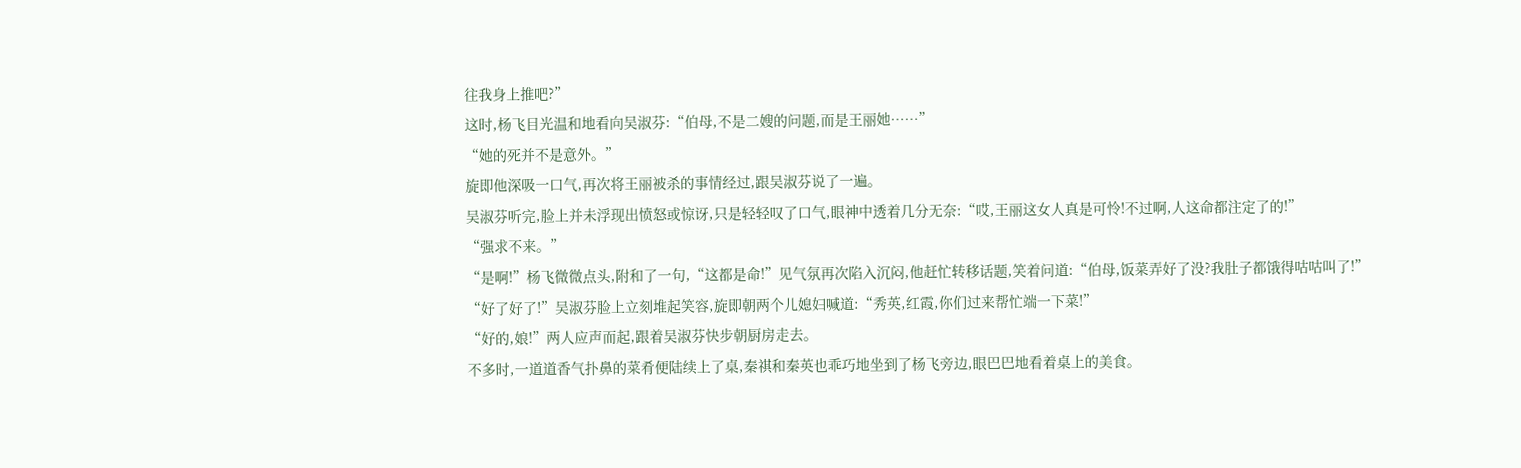往我身上推吧?”
这时,杨飞目光温和地看向吴淑芬:“伯母,不是二嫂的问题,而是王丽她……”
“她的死并不是意外。”
旋即他深吸一口气,再次将王丽被杀的事情经过,跟吴淑芬说了一遍。
吴淑芬听完,脸上并未浮现出愤怒或惊讶,只是轻轻叹了口气,眼神中透着几分无奈:“哎,王丽这女人真是可怜!不过啊,人这命都注定了的!”
“强求不来。”
“是啊!”杨飞微微点头,附和了一句,“这都是命!”见气氛再次陷入沉闷,他赶忙转移话题,笑着问道:“伯母,饭菜弄好了没?我肚子都饿得咕咕叫了!”
“好了好了!”吴淑芬脸上立刻堆起笑容,旋即朝两个儿媳妇喊道:“秀英,红霞,你们过来帮忙端一下菜!”
“好的,娘!”两人应声而起,跟着吴淑芬快步朝厨房走去。
不多时,一道道香气扑鼻的菜肴便陆续上了桌,秦祺和秦英也乖巧地坐到了杨飞旁边,眼巴巴地看着桌上的美食。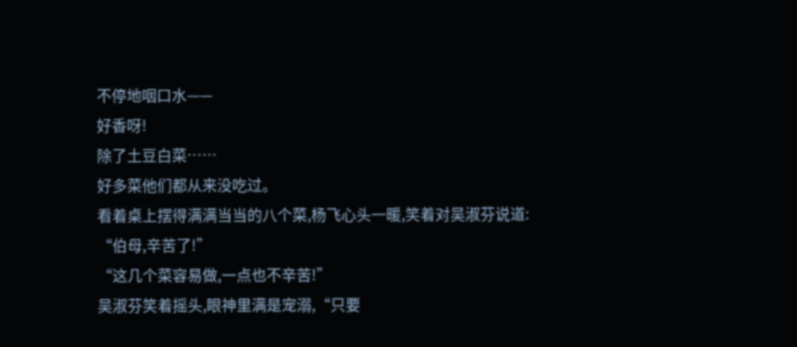不停地咽口水——
好香呀!
除了土豆白菜……
好多菜他们都从来没吃过。
看着桌上摆得满满当当的八个菜,杨飞心头一暖,笑着对吴淑芬说道:
“伯母,辛苦了!”
“这几个菜容易做,一点也不辛苦!”
吴淑芬笑着摇头,眼神里满是宠溺,“只要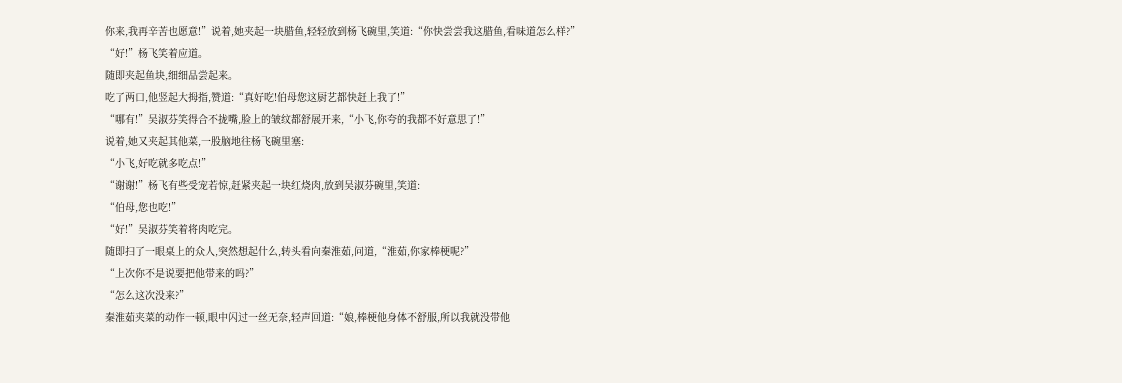你来,我再辛苦也愿意!”说着,她夹起一块腊鱼,轻轻放到杨飞碗里,笑道:“你快尝尝我这腊鱼,看味道怎么样?”
“好!”杨飞笑着应道。
随即夹起鱼块,细细品尝起来。
吃了两口,他竖起大拇指,赞道:“真好吃!伯母您这厨艺都快赶上我了!”
“哪有!”吴淑芬笑得合不拢嘴,脸上的皱纹都舒展开来,“小飞,你夸的我都不好意思了!”
说着,她又夹起其他菜,一股脑地往杨飞碗里塞:
“小飞,好吃就多吃点!”
“谢谢!”杨飞有些受宠若惊,赶紧夹起一块红烧肉,放到吴淑芬碗里,笑道:
“伯母,您也吃!”
“好!”吴淑芬笑着将肉吃完。
随即扫了一眼桌上的众人,突然想起什么,转头看向秦淮茹,问道,“淮茹,你家棒梗呢?”
“上次你不是说要把他带来的吗?”
“怎么这次没来?”
秦淮茹夹菜的动作一顿,眼中闪过一丝无奈,轻声回道:“娘,棒梗他身体不舒服,所以我就没带他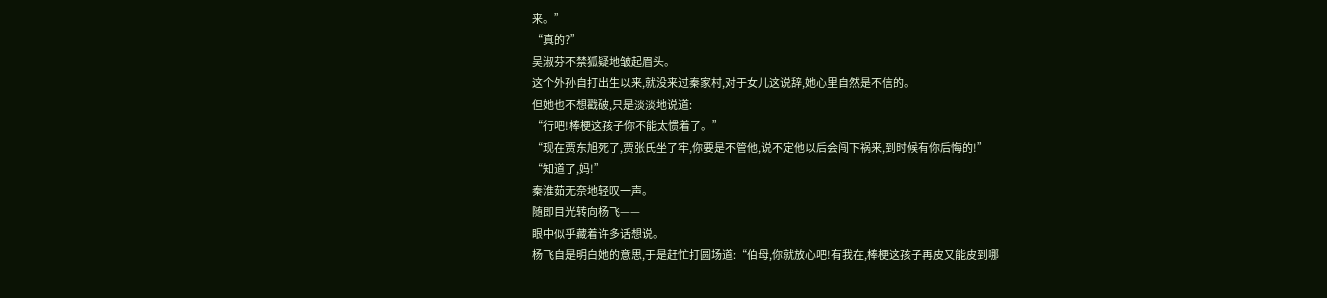来。”
“真的?”
吴淑芬不禁狐疑地皱起眉头。
这个外孙自打出生以来,就没来过秦家村,对于女儿这说辞,她心里自然是不信的。
但她也不想戳破,只是淡淡地说道:
“行吧!棒梗这孩子你不能太惯着了。”
“现在贾东旭死了,贾张氏坐了牢,你要是不管他,说不定他以后会闯下祸来,到时候有你后悔的!”
“知道了,妈!”
秦淮茹无奈地轻叹一声。
随即目光转向杨飞——
眼中似乎藏着许多话想说。
杨飞自是明白她的意思,于是赶忙打圆场道:“伯母,你就放心吧!有我在,棒梗这孩子再皮又能皮到哪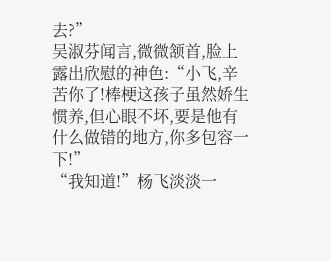去?”
吴淑芬闻言,微微颔首,脸上露出欣慰的神色:“小飞,辛苦你了!棒梗这孩子虽然娇生惯养,但心眼不坏,要是他有什么做错的地方,你多包容一下!”
“我知道!”杨飞淡淡一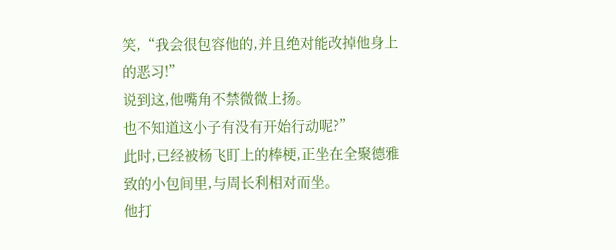笑,“我会很包容他的,并且绝对能改掉他身上的恶习!”
说到这,他嘴角不禁微微上扬。
也不知道这小子有没有开始行动呢?”
此时,已经被杨飞盯上的棒梗,正坐在全聚德雅致的小包间里,与周长利相对而坐。
他打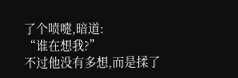了个喷嚏,暗道:
“谁在想我?”
不过他没有多想,而是揉了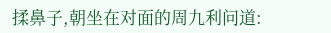揉鼻子,朝坐在对面的周九利问道: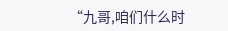“九哥,咱们什么时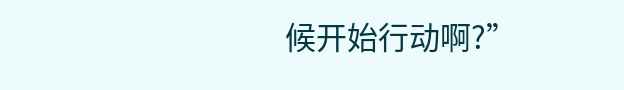候开始行动啊?”